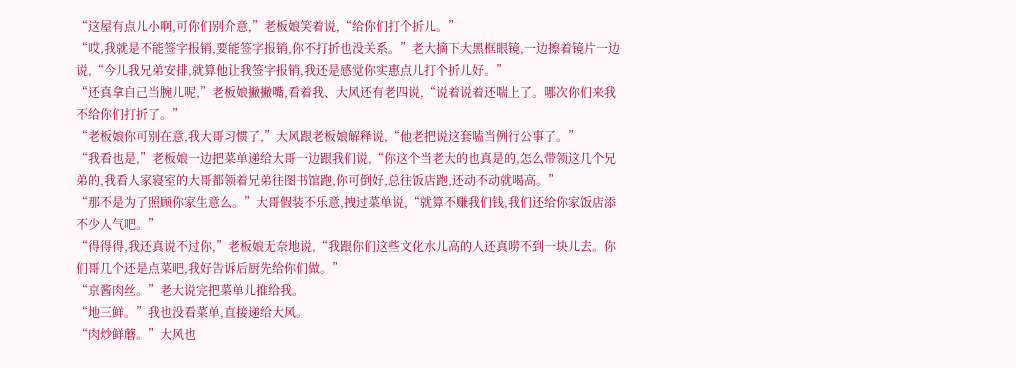“这屋有点儿小啊,可你们别介意,”老板娘笑着说,“给你们打个折儿。”
“哎,我就是不能签字报销,要能签字报销,你不打折也没关系。”老大摘下大黑框眼镜,一边擦着镜片一边说,“今儿我兄弟安排,就算他让我签字报销,我还是感觉你实惠点儿打个折儿好。”
“还真拿自己当腕儿呢,”老板娘撇撇嘴,看着我、大风还有老四说,“说着说着还喘上了。哪次你们来我不给你们打折了。”
“老板娘你可别在意,我大哥习惯了,”大风跟老板娘解释说,“他老把说这套嗑当例行公事了。”
“我看也是,”老板娘一边把菜单递给大哥一边跟我们说,“你这个当老大的也真是的,怎么带领这几个兄弟的,我看人家寝室的大哥都领着兄弟往图书馆跑,你可倒好,总往饭店跑,还动不动就喝高。”
“那不是为了照顾你家生意么。”大哥假装不乐意,拽过菜单说,“就算不赚我们钱,我们还给你家饭店添不少人气吧。”
“得得得,我还真说不过你,”老板娘无奈地说,“我跟你们这些文化水儿高的人还真唠不到一块儿去。你们哥几个还是点菜吧,我好告诉后厨先给你们做。”
“京酱肉丝。”老大说完把菜单儿推给我。
“地三鲜。”我也没看菜单,直接递给大风。
“肉炒鲜蘑。”大风也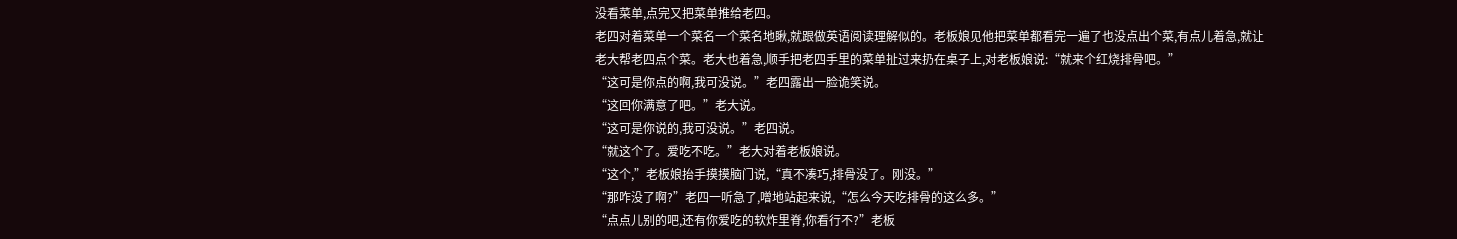没看菜单,点完又把菜单推给老四。
老四对着菜单一个菜名一个菜名地瞅,就跟做英语阅读理解似的。老板娘见他把菜单都看完一遍了也没点出个菜,有点儿着急,就让老大帮老四点个菜。老大也着急,顺手把老四手里的菜单扯过来扔在桌子上,对老板娘说:“就来个红烧排骨吧。”
“这可是你点的啊,我可没说。”老四露出一脸诡笑说。
“这回你满意了吧。”老大说。
“这可是你说的,我可没说。”老四说。
“就这个了。爱吃不吃。”老大对着老板娘说。
“这个,”老板娘抬手摸摸脑门说,“真不凑巧,排骨没了。刚没。”
“那咋没了啊?”老四一听急了,噌地站起来说,“怎么今天吃排骨的这么多。”
“点点儿别的吧,还有你爱吃的软炸里脊,你看行不?”老板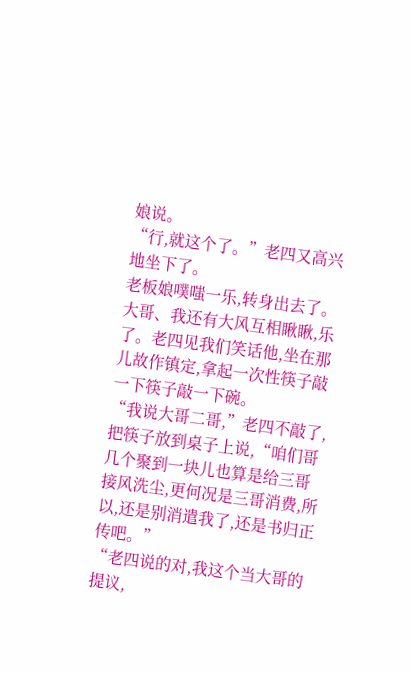娘说。
“行,就这个了。”老四又高兴地坐下了。
老板娘噗嗤一乐,转身出去了。大哥、我还有大风互相瞅瞅,乐了。老四见我们笑话他,坐在那儿故作镇定,拿起一次性筷子敲一下筷子敲一下碗。
“我说大哥二哥,”老四不敲了,把筷子放到桌子上说,“咱们哥几个聚到一块儿也算是给三哥接风洗尘,更何况是三哥消费,所以,还是别消遣我了,还是书归正传吧。”
“老四说的对,我这个当大哥的提议,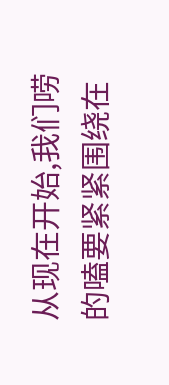从现在开始,我们唠的嗑要紧紧围绕在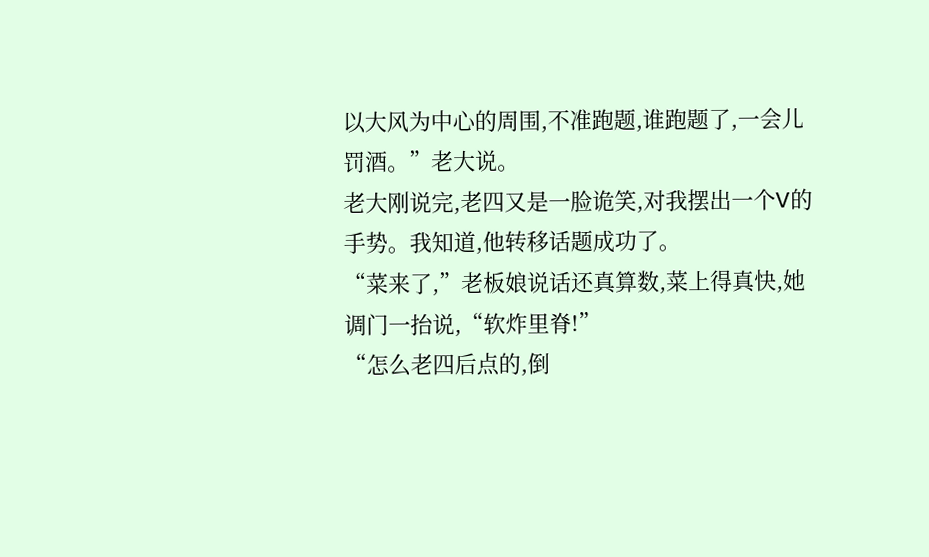以大风为中心的周围,不准跑题,谁跑题了,一会儿罚酒。”老大说。
老大刚说完,老四又是一脸诡笑,对我摆出一个V的手势。我知道,他转移话题成功了。
“菜来了,”老板娘说话还真算数,菜上得真快,她调门一抬说,“软炸里脊!”
“怎么老四后点的,倒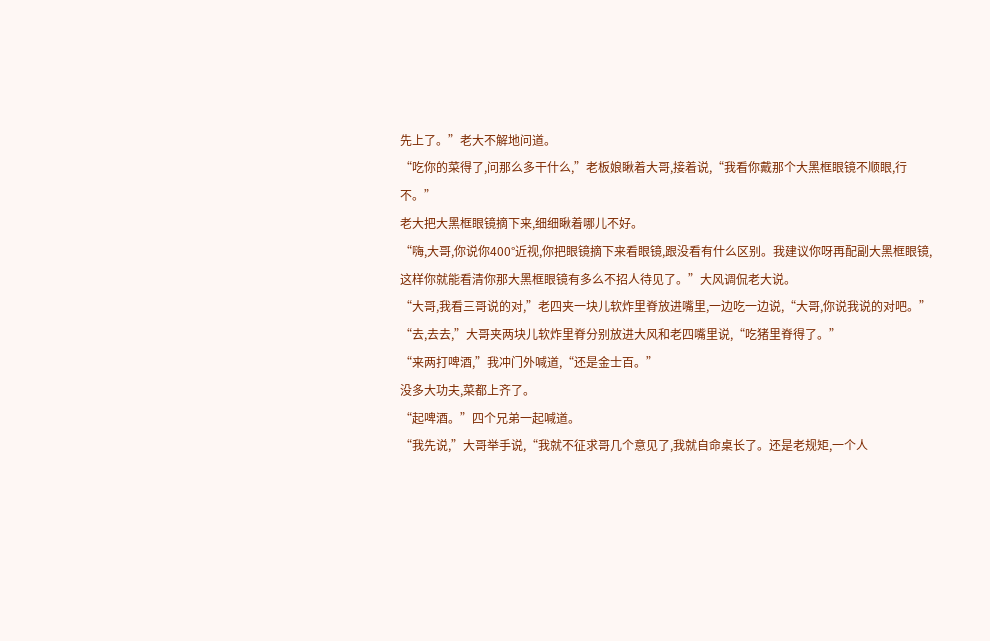先上了。”老大不解地问道。
“吃你的菜得了,问那么多干什么,”老板娘瞅着大哥,接着说,“我看你戴那个大黑框眼镜不顺眼,行不。”
老大把大黑框眼镜摘下来,细细瞅着哪儿不好。
“嗨,大哥,你说你400°近视,你把眼镜摘下来看眼镜,跟没看有什么区别。我建议你呀再配副大黑框眼镜,这样你就能看清你那大黑框眼镜有多么不招人待见了。”大风调侃老大说。
“大哥,我看三哥说的对,”老四夹一块儿软炸里脊放进嘴里,一边吃一边说,“大哥,你说我说的对吧。”
“去,去去,”大哥夹两块儿软炸里脊分别放进大风和老四嘴里说,“吃猪里脊得了。”
“来两打啤酒,”我冲门外喊道,“还是金士百。”
没多大功夫,菜都上齐了。
“起啤酒。”四个兄弟一起喊道。
“我先说,”大哥举手说,“我就不征求哥几个意见了,我就自命桌长了。还是老规矩,一个人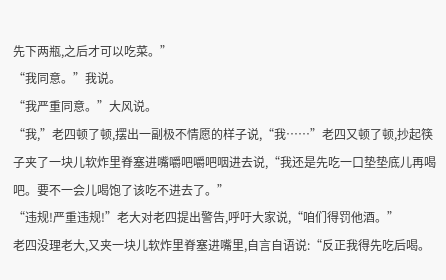先下两瓶,之后才可以吃菜。”
“我同意。”我说。
“我严重同意。”大风说。
“我,”老四顿了顿,摆出一副极不情愿的样子说,“我……”老四又顿了顿,抄起筷子夹了一块儿软炸里脊塞进嘴嚼吧嚼吧咽进去说,“我还是先吃一口垫垫底儿再喝吧。要不一会儿喝饱了该吃不进去了。”
“违规!严重违规!”老大对老四提出警告,呼吁大家说,“咱们得罚他酒。”
老四没理老大,又夹一块儿软炸里脊塞进嘴里,自言自语说:“反正我得先吃后喝。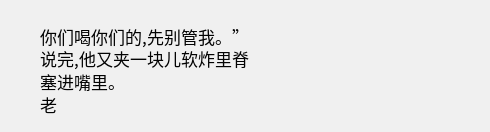你们喝你们的,先别管我。”说完,他又夹一块儿软炸里脊塞进嘴里。
老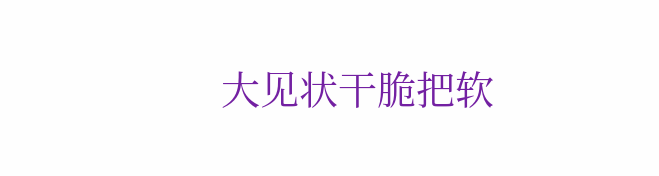大见状干脆把软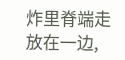炸里脊端走放在一边,